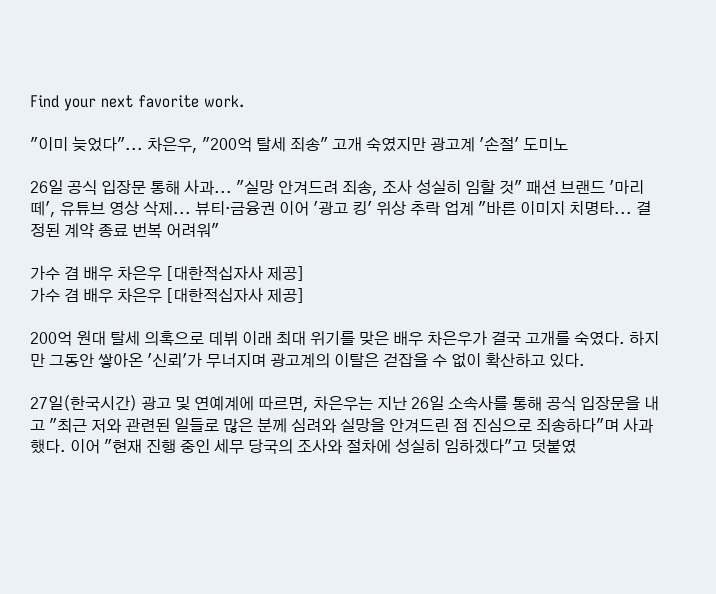Find your next favorite work.

"이미 늦었다"... 차은우, "200억 탈세 죄송" 고개 숙였지만 광고계 '손절' 도미노

26일 공식 입장문 통해 사과... "실망 안겨드려 죄송, 조사 성실히 임할 것" 패션 브랜드 '마리떼', 유튜브 영상 삭제... 뷰티·금융권 이어 '광고 킹' 위상 추락 업계 "바른 이미지 치명타... 결정된 계약 종료 번복 어려워"

가수 겸 배우 차은우 [대한적십자사 제공]
가수 겸 배우 차은우 [대한적십자사 제공]

200억 원대 탈세 의혹으로 데뷔 이래 최대 위기를 맞은 배우 차은우가 결국 고개를 숙였다. 하지만 그동안 쌓아온 '신뢰'가 무너지며 광고계의 이탈은 걷잡을 수 없이 확산하고 있다.

27일(한국시간) 광고 및 연예계에 따르면, 차은우는 지난 26일 소속사를 통해 공식 입장문을 내고 "최근 저와 관련된 일들로 많은 분께 심려와 실망을 안겨드린 점 진심으로 죄송하다"며 사과했다. 이어 "현재 진행 중인 세무 당국의 조사와 절차에 성실히 임하겠다"고 덧붙였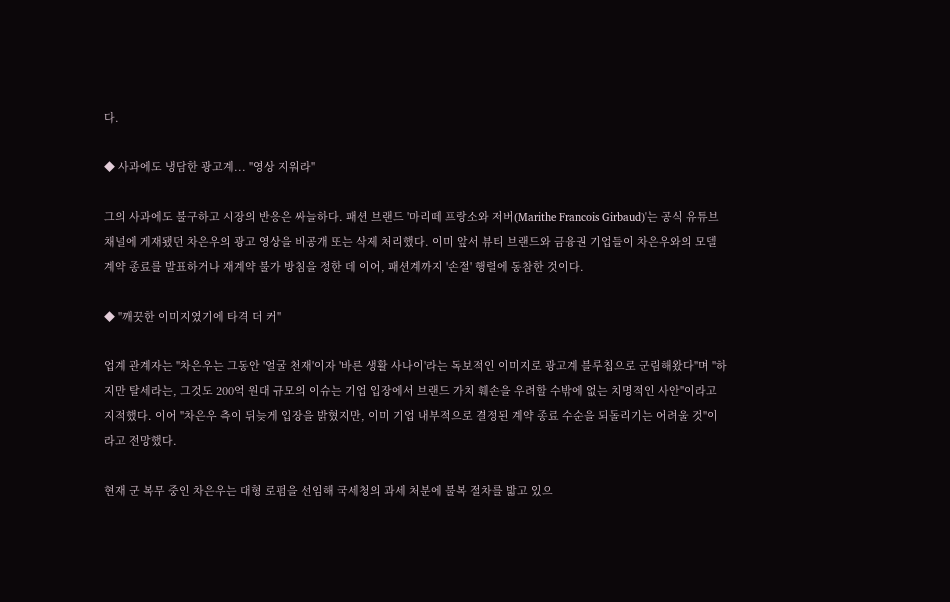다.

◆ 사과에도 냉담한 광고계... "영상 지워라"

그의 사과에도 불구하고 시장의 반응은 싸늘하다. 패션 브랜드 '마리떼 프랑소와 저버(Marithe Francois Girbaud)'는 공식 유튜브 채널에 게재됐던 차은우의 광고 영상을 비공개 또는 삭제 처리했다. 이미 앞서 뷰티 브랜드와 금융권 기업들이 차은우와의 모델 계약 종료를 발표하거나 재계약 불가 방침을 정한 데 이어, 패션계까지 '손절' 행렬에 동참한 것이다.

◆ "깨끗한 이미지였기에 타격 더 커"

업계 관계자는 "차은우는 그동안 '얼굴 천재'이자 '바른 생활 사나이'라는 독보적인 이미지로 광고계 블루칩으로 군림해왔다"며 "하지만 탈세라는, 그것도 200억 원대 규모의 이슈는 기업 입장에서 브랜드 가치 훼손을 우려할 수밖에 없는 치명적인 사안"이라고 지적했다. 이어 "차은우 측이 뒤늦게 입장을 밝혔지만, 이미 기업 내부적으로 결정된 계약 종료 수순을 되돌리기는 어려울 것"이라고 전망했다.

현재 군 복무 중인 차은우는 대형 로펌을 선임해 국세청의 과세 처분에 불복 절차를 밟고 있으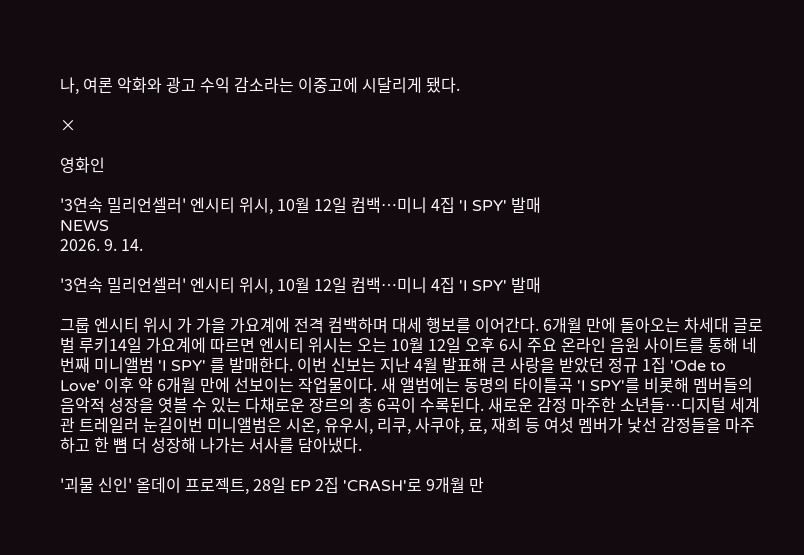나, 여론 악화와 광고 수익 감소라는 이중고에 시달리게 됐다.

×

영화인

'3연속 밀리언셀러' 엔시티 위시, 10월 12일 컴백…미니 4집 'I SPY' 발매
NEWS
2026. 9. 14.

'3연속 밀리언셀러' 엔시티 위시, 10월 12일 컴백…미니 4집 'I SPY' 발매

그룹 엔시티 위시 가 가을 가요계에 전격 컴백하며 대세 행보를 이어간다. 6개월 만에 돌아오는 차세대 글로벌 루키14일 가요계에 따르면 엔시티 위시는 오는 10월 12일 오후 6시 주요 온라인 음원 사이트를 통해 네 번째 미니앨범 'I SPY' 를 발매한다. 이번 신보는 지난 4월 발표해 큰 사랑을 받았던 정규 1집 'Ode to Love' 이후 약 6개월 만에 선보이는 작업물이다. 새 앨범에는 동명의 타이틀곡 'I SPY'를 비롯해 멤버들의 음악적 성장을 엿볼 수 있는 다채로운 장르의 총 6곡이 수록된다. 새로운 감정 마주한 소년들…디지털 세계관 트레일러 눈길이번 미니앨범은 시온, 유우시, 리쿠, 사쿠야, 료, 재희 등 여섯 멤버가 낯선 감정들을 마주하고 한 뼘 더 성장해 나가는 서사를 담아냈다.

'괴물 신인' 올데이 프로젝트, 28일 EP 2집 'CRASH'로 9개월 만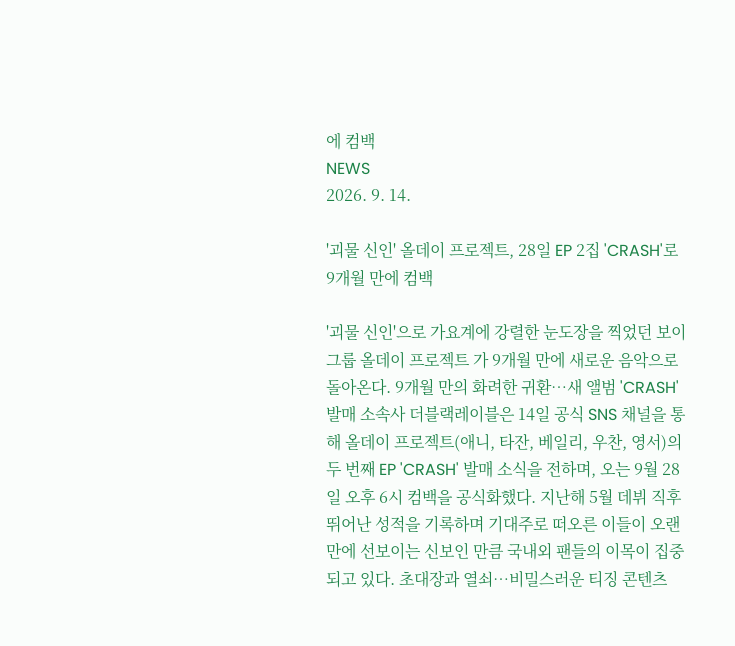에 컴백
NEWS
2026. 9. 14.

'괴물 신인' 올데이 프로젝트, 28일 EP 2집 'CRASH'로 9개월 만에 컴백

'괴물 신인'으로 가요계에 강렬한 눈도장을 찍었던 보이그룹 올데이 프로젝트 가 9개월 만에 새로운 음악으로 돌아온다. 9개월 만의 화려한 귀환…새 앨범 'CRASH' 발매 소속사 더블랙레이블은 14일 공식 SNS 채널을 통해 올데이 프로젝트(애니, 타잔, 베일리, 우찬, 영서)의 두 번째 EP 'CRASH' 발매 소식을 전하며, 오는 9월 28일 오후 6시 컴백을 공식화했다. 지난해 5월 데뷔 직후 뛰어난 성적을 기록하며 기대주로 떠오른 이들이 오랜만에 선보이는 신보인 만큼 국내외 팬들의 이목이 집중되고 있다. 초대장과 열쇠…비밀스러운 티징 콘텐츠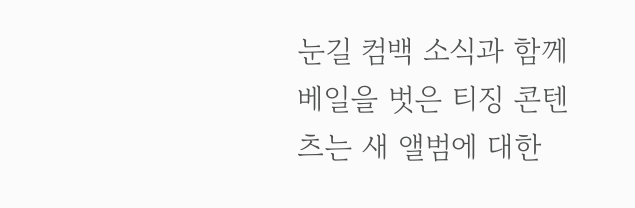눈길 컴백 소식과 함께 베일을 벗은 티징 콘텐츠는 새 앨범에 대한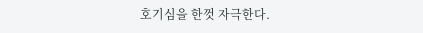호기심을 한껏 자극한다.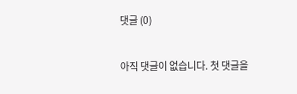댓글 (0)

아직 댓글이 없습니다. 첫 댓글을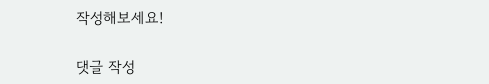작성해보세요!

댓글 작성